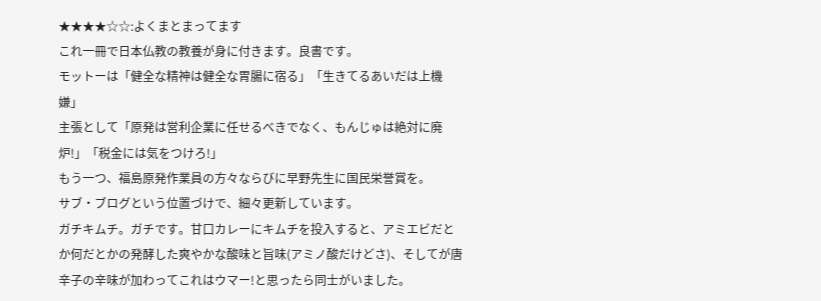★★★★☆☆:よくまとまってます
これ一冊で日本仏教の教養が身に付きます。良書です。
モットーは「健全な精神は健全な胃腸に宿る」「生きてるあいだは上機嫌」
主張として「原発は営利企業に任せるべきでなく、もんじゅは絶対に廃炉!」「税金には気をつけろ!」
もう一つ、福島原発作業員の方々ならびに早野先生に国民栄誉賞を。
サブ・ブログという位置づけで、細々更新しています。
ガチキムチ。ガチです。甘口カレーにキムチを投入すると、アミエビだとか何だとかの発酵した爽やかな酸味と旨味(アミノ酸だけどさ)、そしてが唐辛子の辛味が加わってこれはウマー!と思ったら同士がいました。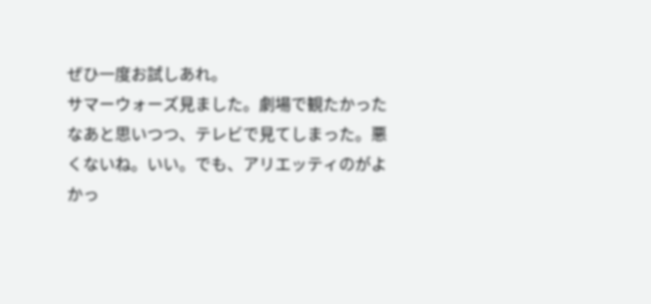ぜひ一度お試しあれ。
サマーウォーズ見ました。劇場で観たかったなあと思いつつ、テレビで見てしまった。悪くないね。いい。でも、アリエッティのがよかっ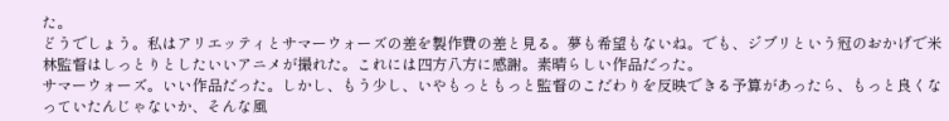た。
どうでしょう。私はアリエッティとサマーウォーズの差を製作費の差と見る。夢も希望もないね。でも、ジブリという冠のおかげで米林監督はしっとりとしたいいアニメが撮れた。これには四方八方に感謝。素晴らしい作品だった。
サマーウォーズ。いい作品だった。しかし、もう少し、いやもっともっと監督のこだわりを反映できる予算があったら、もっと良くなっていたんじゃないか、そんな風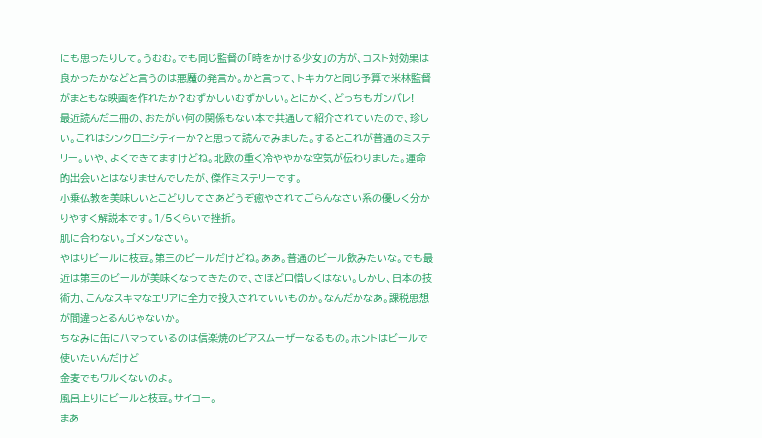にも思ったりして。うむむ。でも同じ監督の「時をかける少女」の方が、コスト対効果は良かったかなどと言うのは悪魔の発言か。かと言って、トキカケと同じ予算で米林監督がまともな映画を作れたか?むずかしいむずかしい。とにかく、どっちもガンバレ!
最近読んだ二冊の、おたがい何の関係もない本で共通して紹介されていたので、珍しい。これはシンクロニシティーか?と思って読んでみました。するとこれが普通のミステリー。いや、よくできてますけどね。北欧の重く冷ややかな空気が伝わりました。運命的出会いとはなりませんでしたが、傑作ミステリーです。
小乗仏教を美味しいとこどりしてさあどうぞ癒やされてごらんなさい系の優しく分かりやすく解説本です。1/5くらいで挫折。
肌に合わない。ゴメンなさい。
やはりビールに枝豆。第三のビールだけどね。ああ。普通のビール飲みたいな。でも最近は第三のビールが美味くなってきたので、さほど口惜しくはない。しかし、日本の技術力、こんなスキマなエリアに全力で投入されていいものか。なんだかなあ。課税思想が間違っとるんじゃないか。
ちなみに缶にハマっているのは信楽焼のビアスムーザーなるもの。ホントはビールで使いたいんだけど
金麦でもワルくないのよ。
風呂上りにビールと枝豆。サイコー。
まあ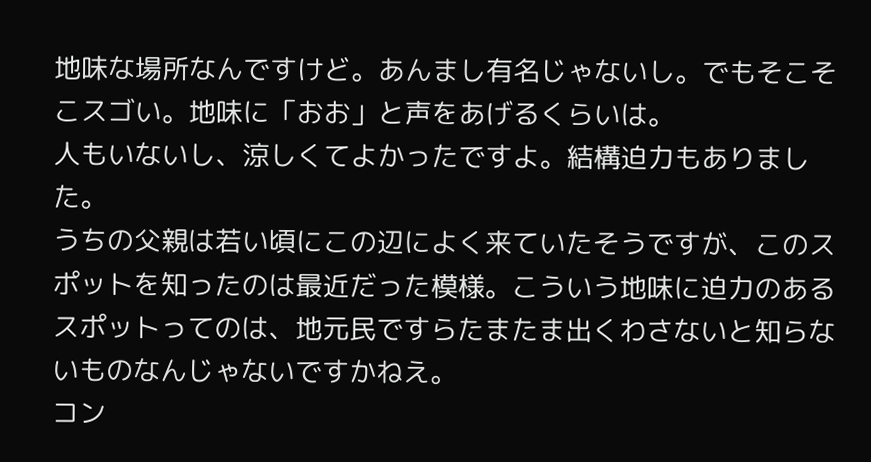地味な場所なんですけど。あんまし有名じゃないし。でもそこそこスゴい。地味に「おお」と声をあげるくらいは。
人もいないし、涼しくてよかったですよ。結構迫力もありました。
うちの父親は若い頃にこの辺によく来ていたそうですが、このスポットを知ったのは最近だった模様。こういう地味に迫力のあるスポットってのは、地元民ですらたまたま出くわさないと知らないものなんじゃないですかねえ。
コン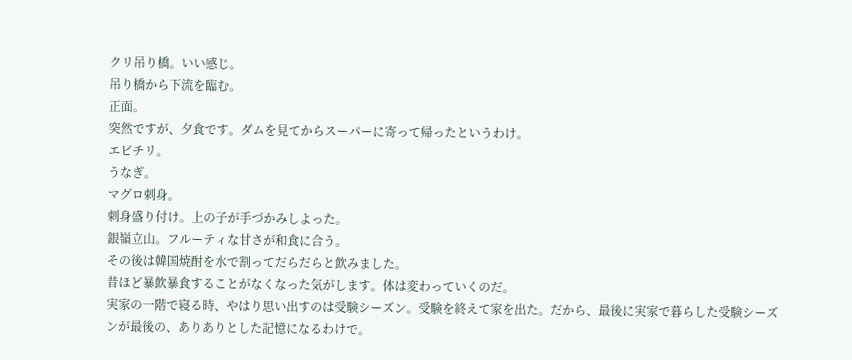クリ吊り橋。いい感じ。
吊り橋から下流を臨む。
正面。
突然ですが、夕食です。ダムを見てからスーパーに寄って帰ったというわけ。
エビチリ。
うなぎ。
マグロ刺身。
刺身盛り付け。上の子が手づかみしよった。
銀嶺立山。フルーティな甘さが和食に合う。
その後は韓国焼酎を水で割ってだらだらと飲みました。
昔ほど暴飲暴食することがなくなった気がします。体は変わっていくのだ。
実家の一階で寝る時、やはり思い出すのは受験シーズン。受験を終えて家を出た。だから、最後に実家で暮らした受験シーズンが最後の、ありありとした記憶になるわけで。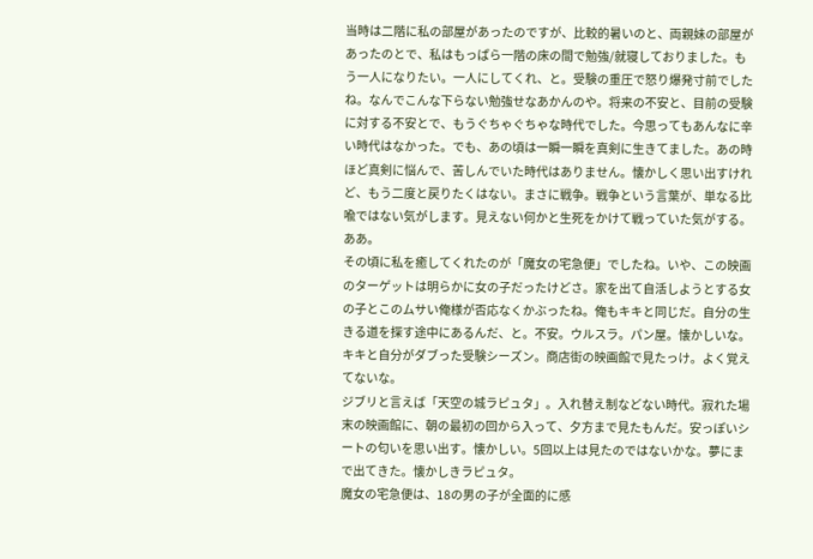当時は二階に私の部屋があったのですが、比較的暑いのと、両親妹の部屋があったのとで、私はもっぱら一階の床の間で勉強/就寝しておりました。もう一人になりたい。一人にしてくれ、と。受験の重圧で怒り爆発寸前でしたね。なんでこんな下らない勉強せなあかんのや。将来の不安と、目前の受験に対する不安とで、もうぐちゃぐちゃな時代でした。今思ってもあんなに辛い時代はなかった。でも、あの頃は一瞬一瞬を真剣に生きてました。あの時ほど真剣に悩んで、苦しんでいた時代はありません。懐かしく思い出すけれど、もう二度と戻りたくはない。まさに戦争。戦争という言葉が、単なる比喩ではない気がします。見えない何かと生死をかけて戦っていた気がする。
ああ。
その頃に私を癒してくれたのが「魔女の宅急便」でしたね。いや、この映画のターゲットは明らかに女の子だったけどさ。家を出て自活しようとする女の子とこのムサい俺様が否応なくかぶったね。俺もキキと同じだ。自分の生きる道を探す途中にあるんだ、と。不安。ウルスラ。パン屋。懐かしいな。キキと自分がダブった受験シーズン。商店街の映画館で見たっけ。よく覚えてないな。
ジブリと言えば「天空の城ラピュタ」。入れ替え制などない時代。寂れた場末の映画館に、朝の最初の回から入って、夕方まで見たもんだ。安っぽいシートの匂いを思い出す。懐かしい。5回以上は見たのではないかな。夢にまで出てきた。懐かしきラピュタ。
魔女の宅急便は、18の男の子が全面的に感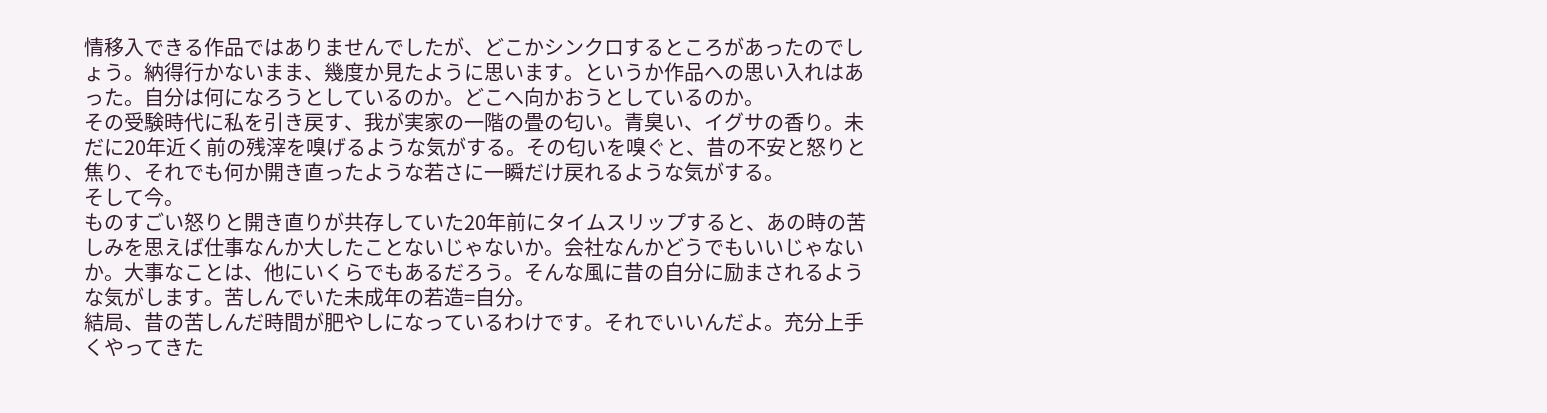情移入できる作品ではありませんでしたが、どこかシンクロするところがあったのでしょう。納得行かないまま、幾度か見たように思います。というか作品への思い入れはあった。自分は何になろうとしているのか。どこへ向かおうとしているのか。
その受験時代に私を引き戻す、我が実家の一階の畳の匂い。青臭い、イグサの香り。未だに20年近く前の残滓を嗅げるような気がする。その匂いを嗅ぐと、昔の不安と怒りと焦り、それでも何か開き直ったような若さに一瞬だけ戻れるような気がする。
そして今。
ものすごい怒りと開き直りが共存していた20年前にタイムスリップすると、あの時の苦しみを思えば仕事なんか大したことないじゃないか。会社なんかどうでもいいじゃないか。大事なことは、他にいくらでもあるだろう。そんな風に昔の自分に励まされるような気がします。苦しんでいた未成年の若造=自分。
結局、昔の苦しんだ時間が肥やしになっているわけです。それでいいんだよ。充分上手くやってきた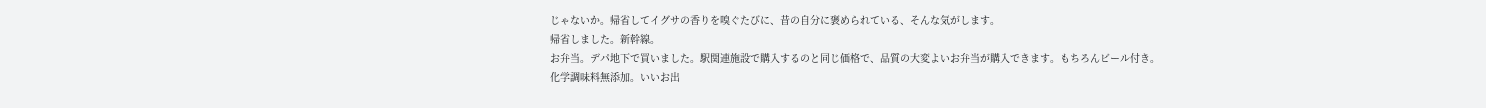じゃないか。帰省してイグサの香りを嗅ぐたびに、昔の自分に褒められている、そんな気がします。
帰省しました。新幹線。
お弁当。デパ地下で買いました。駅関連施設で購入するのと同じ価格で、品質の大変よいお弁当が購入できます。もちろんビール付き。
化学調味料無添加。いいお出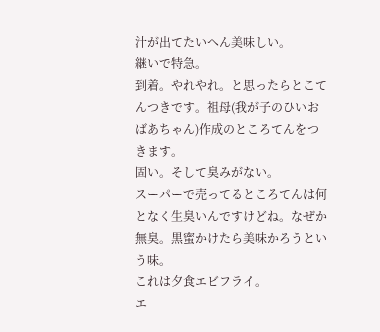汁が出てたいへん美味しい。
継いで特急。
到着。やれやれ。と思ったらとこてんつきです。祖母(我が子のひいおばあちゃん)作成のところてんをつきます。
固い。そして臭みがない。
スーパーで売ってるところてんは何となく生臭いんですけどね。なぜか無臭。黒蜜かけたら美味かろうという味。
これは夕食エビフライ。
エ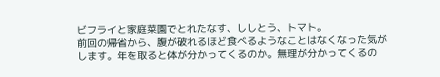ビフライと家庭菜園でとれたなす、ししとう、トマト。
前回の帰省から、腹が破れるほど食べるようなことはなくなった気がします。年を取ると体が分かってくるのか。無理が分かってくるの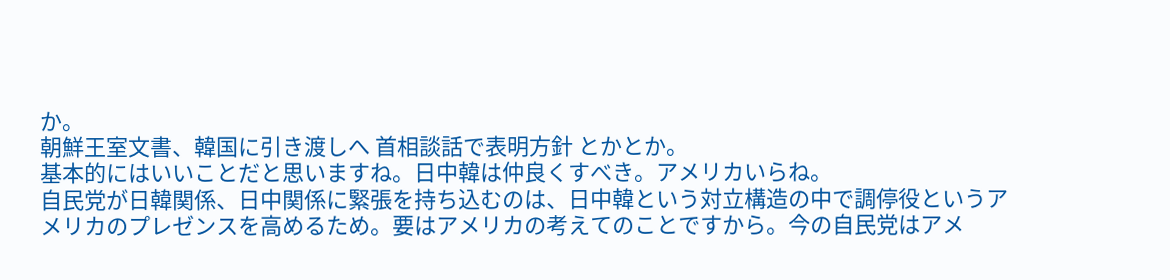か。
朝鮮王室文書、韓国に引き渡しへ 首相談話で表明方針 とかとか。
基本的にはいいことだと思いますね。日中韓は仲良くすべき。アメリカいらね。
自民党が日韓関係、日中関係に緊張を持ち込むのは、日中韓という対立構造の中で調停役というアメリカのプレゼンスを高めるため。要はアメリカの考えてのことですから。今の自民党はアメ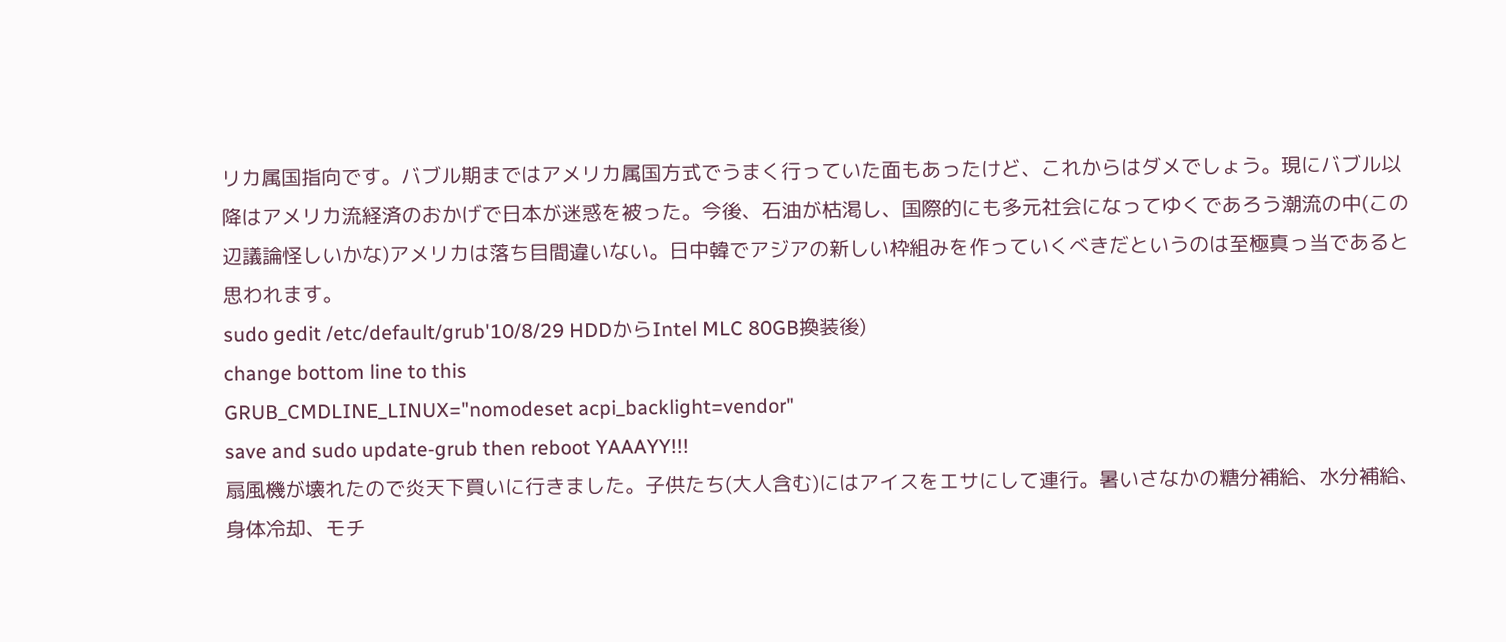リカ属国指向です。バブル期まではアメリカ属国方式でうまく行っていた面もあったけど、これからはダメでしょう。現にバブル以降はアメリカ流経済のおかげで日本が迷惑を被った。今後、石油が枯渇し、国際的にも多元社会になってゆくであろう潮流の中(この辺議論怪しいかな)アメリカは落ち目間違いない。日中韓でアジアの新しい枠組みを作っていくべきだというのは至極真っ当であると思われます。
sudo gedit /etc/default/grub'10/8/29 HDDからIntel MLC 80GB換装後)
change bottom line to this
GRUB_CMDLINE_LINUX="nomodeset acpi_backlight=vendor"
save and sudo update-grub then reboot YAAAYY!!!
扇風機が壊れたので炎天下買いに行きました。子供たち(大人含む)にはアイスをエサにして連行。暑いさなかの糖分補給、水分補給、身体冷却、モチ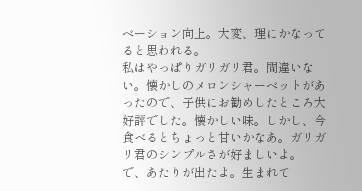ベーション向上。大変、理にかなってると思われる。
私はやっぱりガリガリ君。間違いない。懐かしのメロンシャーベットがあったので、子供にお勧めしたところ大好評でした。懐かしい味。しかし、今食べるとちょっと甘いかなあ。ガリガリ君のシンプルさが好ましいよ。
で、あたりが出たよ。生まれて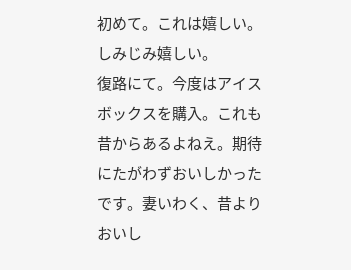初めて。これは嬉しい。しみじみ嬉しい。
復路にて。今度はアイスボックスを購入。これも昔からあるよねえ。期待にたがわずおいしかったです。妻いわく、昔よりおいし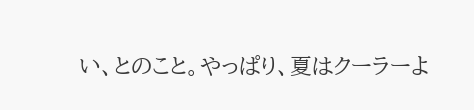い、とのこと。やっぱり、夏はクーラーよ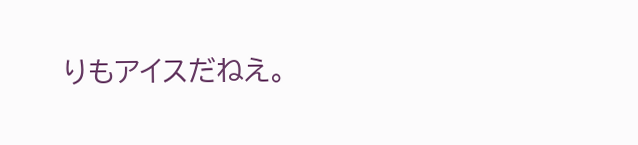りもアイスだねえ。